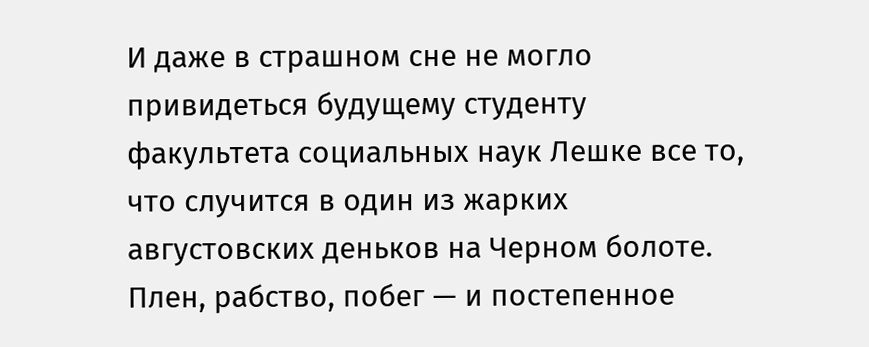И даже в страшном сне не могло привидеться будущему студенту факультета социальных наук Лешке все то, что случится в один из жарких августовских деньков на Черном болоте. Плен, рабство, побег — и постепенное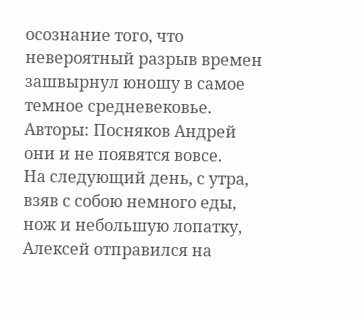осознание того, что невероятный разрыв времен зашвырнул юношу в самое темное средневековье.
Авторы: Посняков Андрей
они и не появятся вовсе.
На следующий день, с утра, взяв с собою немного еды, нож и небольшую лопатку, Алексей отправился на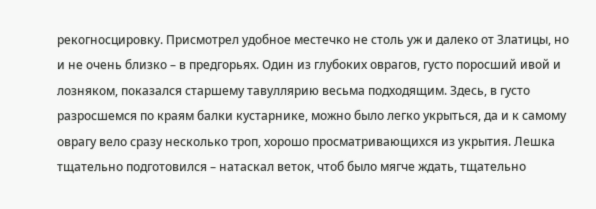рекогносцировку. Присмотрел удобное местечко не столь уж и далеко от Златицы, но и не очень близко – в предгорьях. Один из глубоких оврагов, густо поросший ивой и лозняком, показался старшему тавуллярию весьма подходящим. Здесь, в густо разросшемся по краям балки кустарнике, можно было легко укрыться, да и к самому оврагу вело сразу несколько троп, хорошо просматривающихся из укрытия. Лешка тщательно подготовился – натаскал веток, чтоб было мягче ждать, тщательно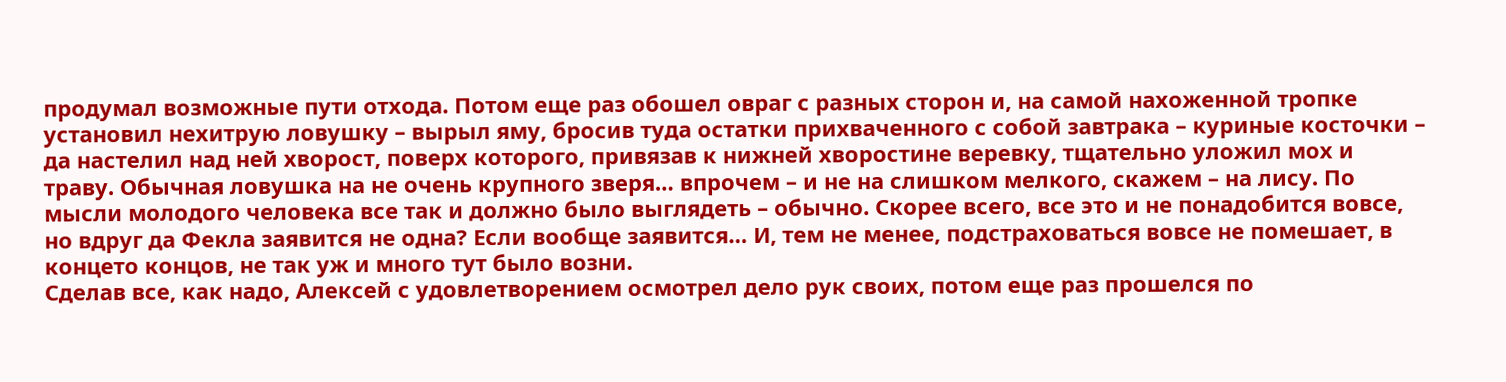продумал возможные пути отхода. Потом еще раз обошел овраг с разных сторон и, на самой нахоженной тропке установил нехитрую ловушку – вырыл яму, бросив туда остатки прихваченного с собой завтрака – куриные косточки – да настелил над ней хворост, поверх которого, привязав к нижней хворостине веревку, тщательно уложил мох и траву. Обычная ловушка на не очень крупного зверя… впрочем – и не на слишком мелкого, скажем – на лису. По мысли молодого человека все так и должно было выглядеть – обычно. Скорее всего, все это и не понадобится вовсе, но вдруг да Фекла заявится не одна? Если вообще заявится… И, тем не менее, подстраховаться вовсе не помешает, в концето концов, не так уж и много тут было возни.
Сделав все, как надо, Алексей с удовлетворением осмотрел дело рук своих, потом еще раз прошелся по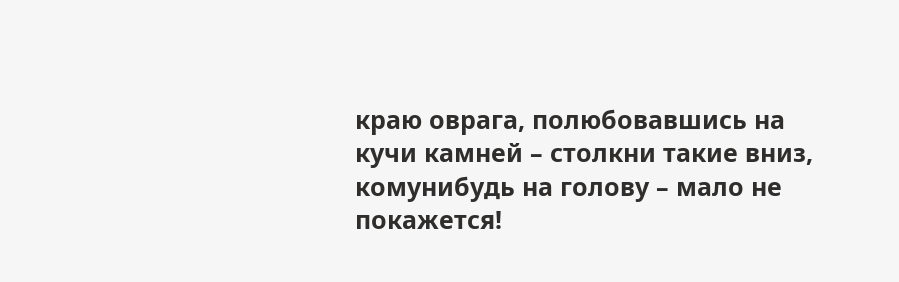краю оврага, полюбовавшись на кучи камней – столкни такие вниз, комунибудь на голову – мало не покажется!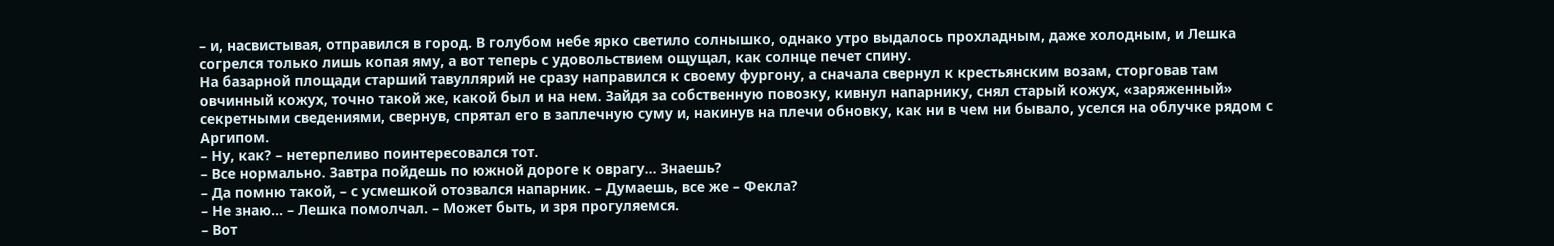– и, насвистывая, отправился в город. В голубом небе ярко светило солнышко, однако утро выдалось прохладным, даже холодным, и Лешка согрелся только лишь копая яму, а вот теперь с удовольствием ощущал, как солнце печет спину.
На базарной площади старший тавуллярий не сразу направился к своему фургону, а сначала свернул к крестьянским возам, сторговав там овчинный кожух, точно такой же, какой был и на нем. Зайдя за собственную повозку, кивнул напарнику, снял старый кожух, «заряженный» секретными сведениями, свернув, спрятал его в заплечную суму и, накинув на плечи обновку, как ни в чем ни бывало, уселся на облучке рядом с Аргипом.
– Ну, как? – нетерпеливо поинтересовался тот.
– Все нормально. Завтра пойдешь по южной дороге к оврагу… Знаешь?
– Да помню такой, – с усмешкой отозвался напарник. – Думаешь, все же – Фекла?
– Не знаю… – Лешка помолчал. – Может быть, и зря прогуляемся.
– Вот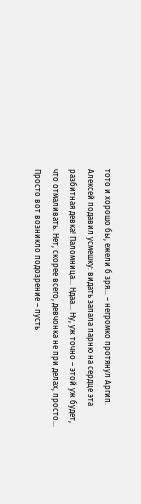тото и хорошо бы, ежели б зря… – негромко протянул Аргип.
Алексей подавил усмешку: видать запала парню на сердце эта разбитная девка! Паломница… Ндаа… Ну, уж точно – этой уж будет, что отмаливать. Нет, скорее всего, девчонка не при делах, просто… Просто вот возникло подозрение – пусть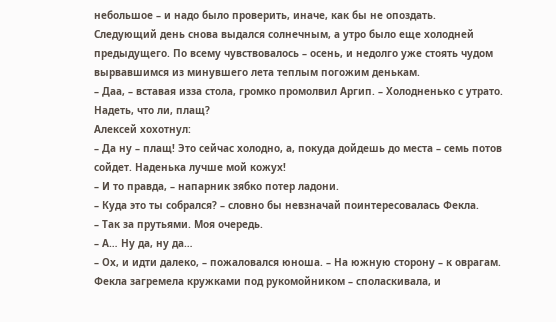небольшое – и надо было проверить, иначе, как бы не опоздать.
Следующий день снова выдался солнечным, а утро было еще холодней предыдущего. По всему чувствовалось – осень, и недолго уже стоять чудом вырвавшимся из минувшего лета теплым погожим денькам.
– Даа, – вставая изза стола, громко промолвил Аргип. – Холодненько с утрато. Надеть, что ли, плащ?
Алексей хохотнул:
– Да ну – плащ! Это сейчас холодно, а, покуда дойдешь до места – семь потов сойдет. Наденька лучше мой кожух!
– И то правда, – напарник зябко потер ладони.
– Куда это ты собрался? – словно бы невзначай поинтересовалась Фекла.
– Так за прутьями. Моя очередь.
– А… Ну да, ну да…
– Ох, и идти далеко, – пожаловался юноша. – На южную сторону – к оврагам.
Фекла загремела кружками под рукомойником – споласкивала, и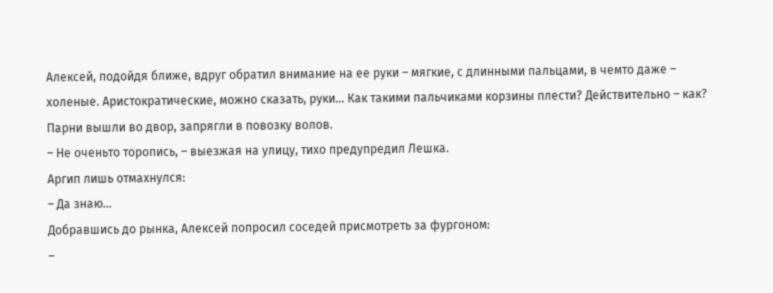Алексей, подойдя ближе, вдруг обратил внимание на ее руки – мягкие, с длинными пальцами, в чемто даже – холеные. Аристократические, можно сказать, руки… Как такими пальчиками корзины плести? Действительно – как?
Парни вышли во двор, запрягли в повозку волов.
– Не оченьто торопись, – выезжая на улицу, тихо предупредил Лешка.
Аргип лишь отмахнулся:
– Да знаю…
Добравшись до рынка, Алексей попросил соседей присмотреть за фургоном:
–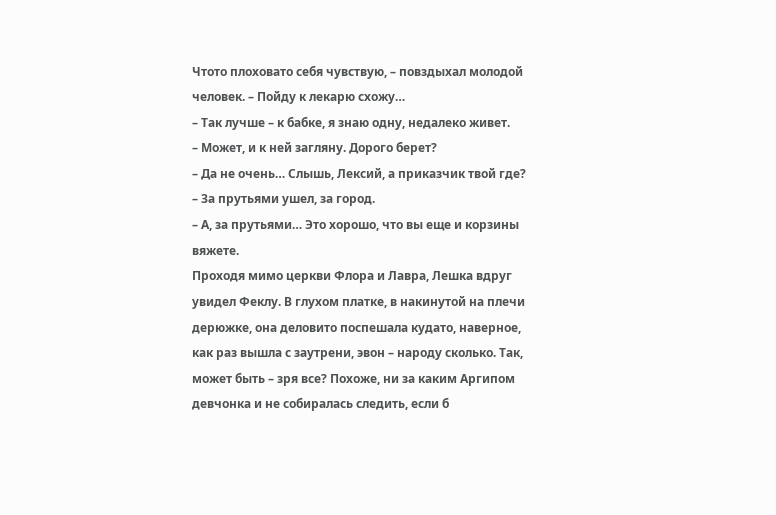Чтото плоховато себя чувствую, – повздыхал молодой человек. – Пойду к лекарю схожу…
– Так лучше – к бабке, я знаю одну, недалеко живет.
– Может, и к ней загляну. Дорого берет?
– Да не очень… Слышь, Лексий, а приказчик твой где?
– За прутьями ушел, за город.
– А, за прутьями… Это хорошо, что вы еще и корзины вяжете.
Проходя мимо церкви Флора и Лавра, Лешка вдруг увидел Феклу. В глухом платке, в накинутой на плечи дерюжке, она деловито поспешала кудато, наверное, как раз вышла с заутрени, эвон – народу сколько. Так, может быть – зря все? Похоже, ни за каким Аргипом девчонка и не собиралась следить, если б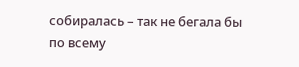собиралась – так не бегала бы по всему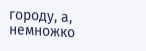городу, а, немножко